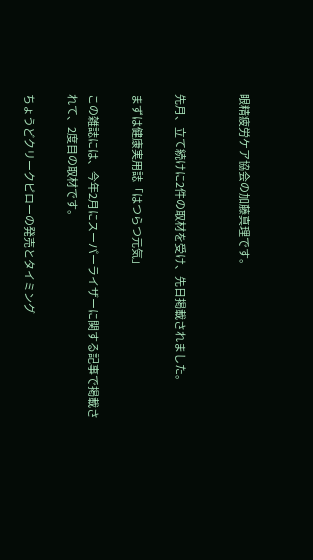眼精疲労ケア協会の加藤真理です。


先月、立て続けに2件の取材を受け、先日掲載されました。

まずは健康実用誌「はつらつ元気」

この雑誌には、今年2月にスーパーライザーに関する記事で掲載されて、2度目の取材です。

ちょうどクリークピローの発売とタイミング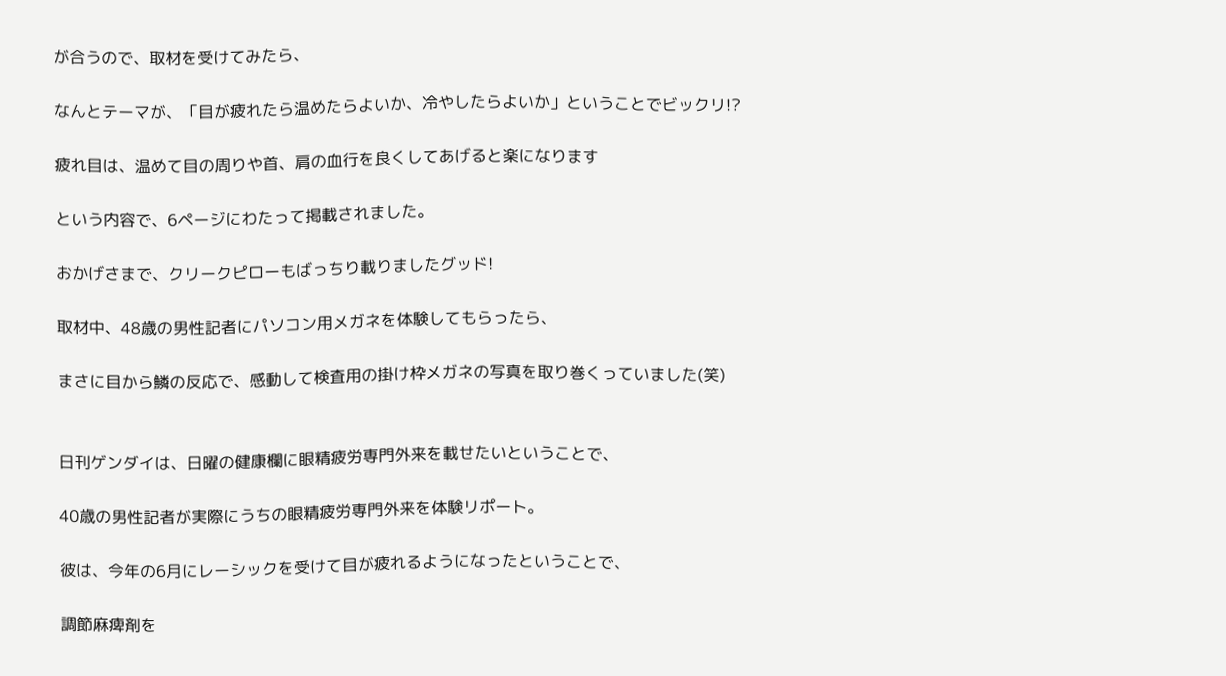が合うので、取材を受けてみたら、

なんとテーマが、「目が疲れたら温めたらよいか、冷やしたらよいか」ということでビックリ!?

疲れ目は、温めて目の周りや首、肩の血行を良くしてあげると楽になります

という内容で、6ページにわたって掲載されました。

おかげさまで、クリークピローもばっちり載りましたグッド!

取材中、48歳の男性記者にパソコン用メガネを体験してもらったら、

まさに目から鱗の反応で、感動して検査用の掛け枠メガネの写真を取り巻くっていました(笑)


日刊ゲンダイは、日曜の健康欄に眼精疲労専門外来を載せたいということで、

40歳の男性記者が実際にうちの眼精疲労専門外来を体験リポート。

彼は、今年の6月にレーシックを受けて目が疲れるようになったということで、

調節麻痺剤を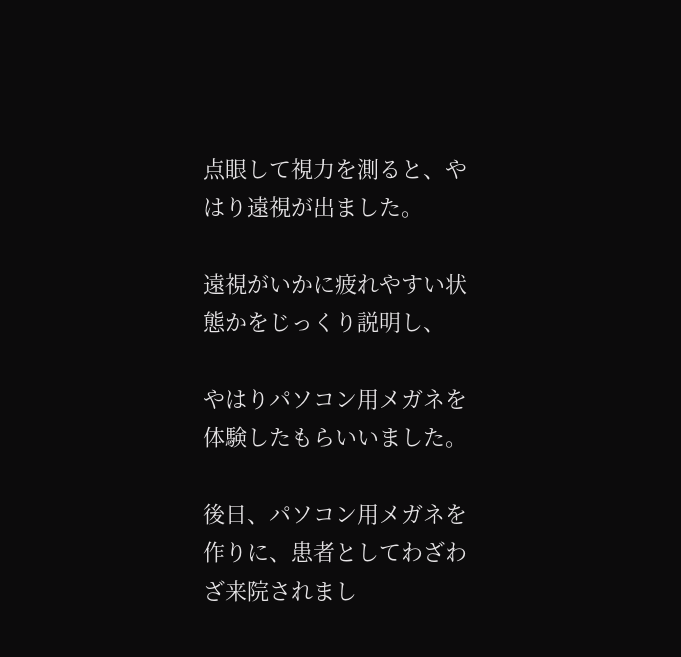点眼して視力を測ると、やはり遠視が出ました。

遠視がいかに疲れやすい状態かをじっくり説明し、

やはりパソコン用メガネを体験したもらいいました。

後日、パソコン用メガネを作りに、患者としてわざわざ来院されまし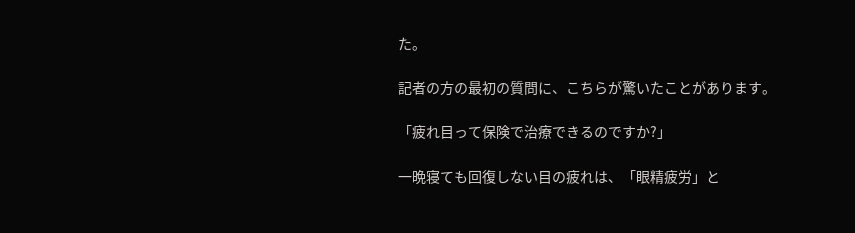た。

記者の方の最初の質問に、こちらが驚いたことがあります。

「疲れ目って保険で治療できるのですか?」

一晩寝ても回復しない目の疲れは、「眼精疲労」と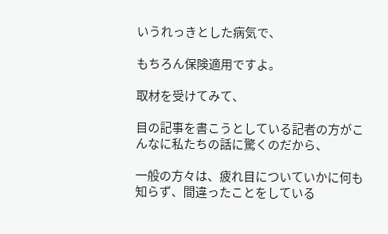いうれっきとした病気で、

もちろん保険適用ですよ。

取材を受けてみて、

目の記事を書こうとしている記者の方がこんなに私たちの話に驚くのだから、

一般の方々は、疲れ目についていかに何も知らず、間違ったことをしている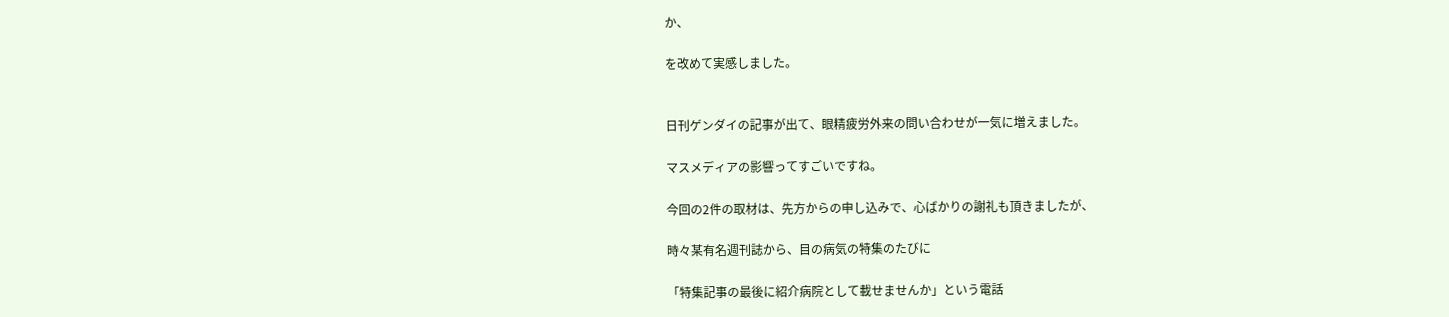か、

を改めて実感しました。


日刊ゲンダイの記事が出て、眼精疲労外来の問い合わせが一気に増えました。

マスメディアの影響ってすごいですね。

今回の2件の取材は、先方からの申し込みで、心ばかりの謝礼も頂きましたが、

時々某有名週刊誌から、目の病気の特集のたびに

「特集記事の最後に紹介病院として載せませんか」という電話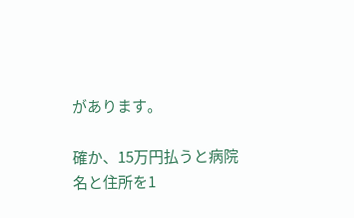があります。

確か、15万円払うと病院名と住所を1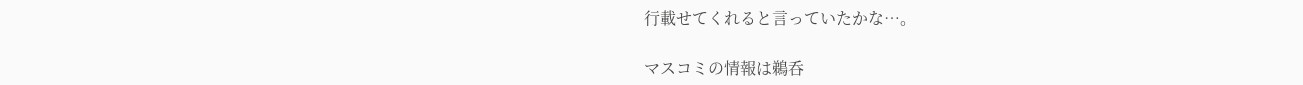行載せてくれると言っていたかな…。

マスコミの情報は鵜呑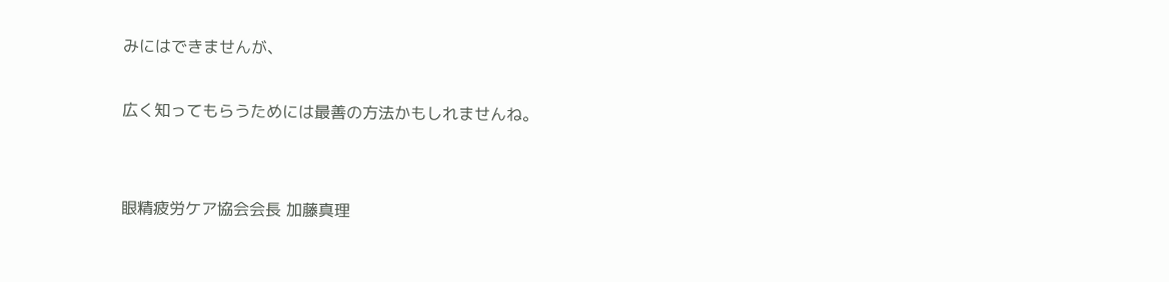みにはできませんが、

広く知ってもらうためには最善の方法かもしれませんね。


眼精疲労ケア協会会長 加藤真理